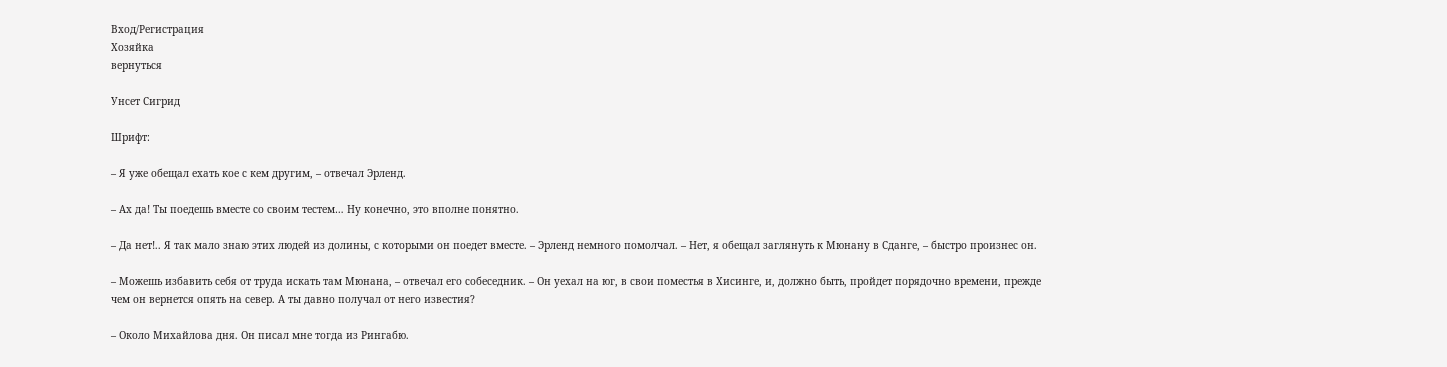Вход/Регистрация
Хозяйка
вернуться

Унсет Сигрид

Шрифт:

– Я уже обещал ехать кое с кем другим, – отвечал Эрленд.

– Ах да! Ты поедешь вместе со своим тестем… Ну конечно, это вполне понятно.

– Да нет!.. Я так мало знаю этих людей из долины, с которыми он поедет вместе. – Эрленд немного помолчал. – Нет, я обещал заглянуть к Мюнану в Сданге, – быстро произнес он.

– Можешь избавить себя от труда искать там Мюнана, – отвечал его собеседник. – Он уехал на юг, в свои поместья в Хисинге, и, должно быть, пройдет порядочно времени, прежде чем он вернется опять на север. А ты давно получал от него известия?

– Около Михайлова дня. Он писал мне тогда из Рингабю.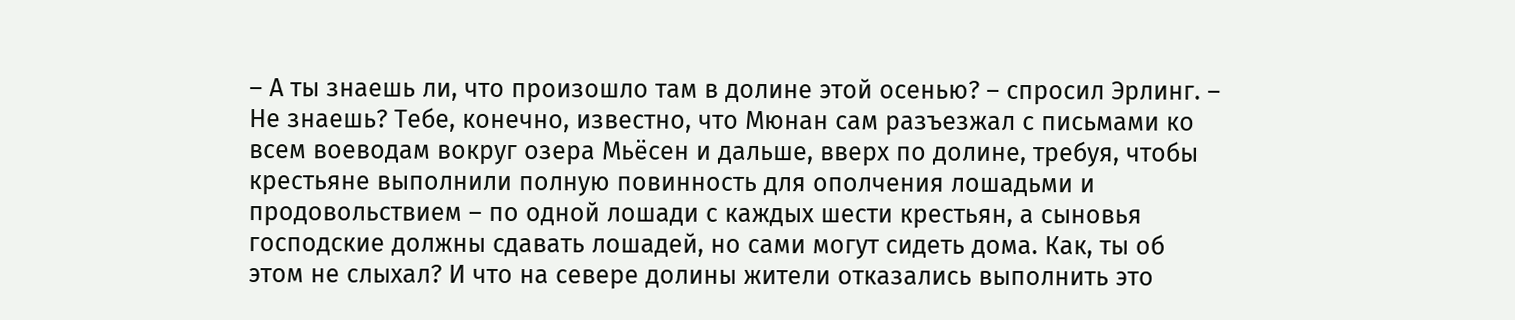– А ты знаешь ли, что произошло там в долине этой осенью? – спросил Эрлинг. – Не знаешь? Тебе, конечно, известно, что Мюнан сам разъезжал с письмами ко всем воеводам вокруг озера Мьёсен и дальше, вверх по долине, требуя, чтобы крестьяне выполнили полную повинность для ополчения лошадьми и продовольствием – по одной лошади с каждых шести крестьян, а сыновья господские должны сдавать лошадей, но сами могут сидеть дома. Как, ты об этом не слыхал? И что на севере долины жители отказались выполнить это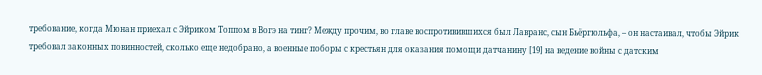требование, когда Мюнан приехал с Эйриком Топпом в Вогэ на тинг? Между прочим, во главе воспротивившихся был Лавранс, сын Бьёргюльфа, – он настаивал, чтобы Эйрик требовал законных повинностей, сколько еще недобрано, а военные поборы с крестьян для оказания помощи датчанину [19] на ведение войны с датским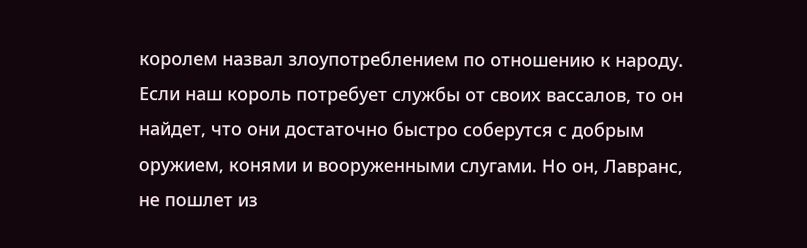королем назвал злоупотреблением по отношению к народу. Если наш король потребует службы от своих вассалов, то он найдет, что они достаточно быстро соберутся с добрым оружием, конями и вооруженными слугами. Но он, Лавранс, не пошлет из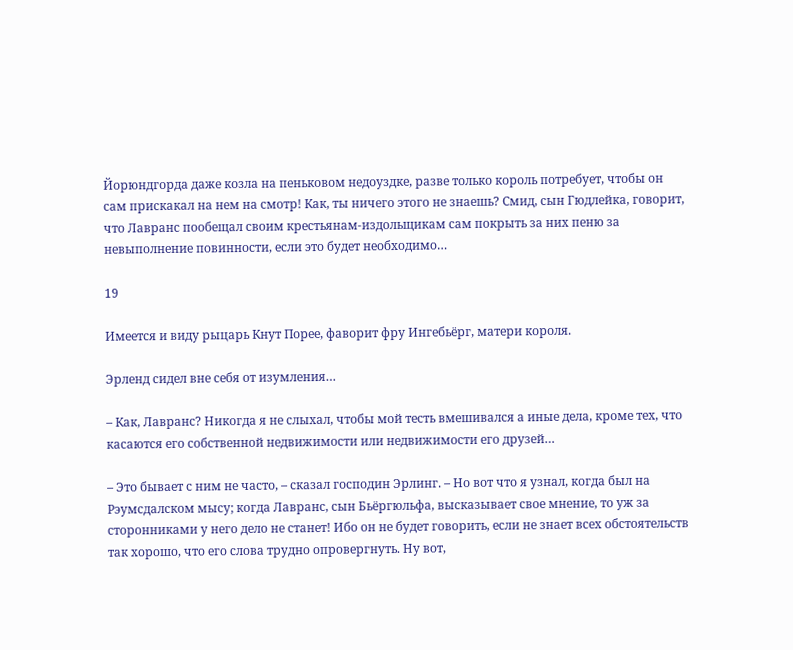Йорюндгорда даже козла на пеньковом недоуздке, разве только король потребует, чтобы он сам прискакал на нем на смотр! Как, ты ничего этого не знаешь? Смид, сын Гюдлейка, говорит, что Лавранс пообещал своим крестьянам-издольщикам сам покрыть за них пеню за невыполнение повинности, если это будет необходимо…

19

Имеется и виду рыцарь Кнут Порее, фаворит фру Ингебьёрг, матери короля.

Эрленд сидел вне себя от изумления…

– Как, Лавранс? Никогда я не слыхал, чтобы мой тесть вмешивался а иные дела, кроме тех, что касаются его собственной недвижимости или недвижимости его друзей…

– Это бывает с ним не часто, – сказал господин Эрлинг. – Но вот что я узнал, когда был на Рэумсдалском мысу; когда Лавранс, сын Бьёргюльфа, высказывает свое мнение, то уж за сторонниками у него дело не станет! Ибо он не будет говорить, если не знает всех обстоятельств так хорошо, что его слова трудно опровергнуть. Ну вот,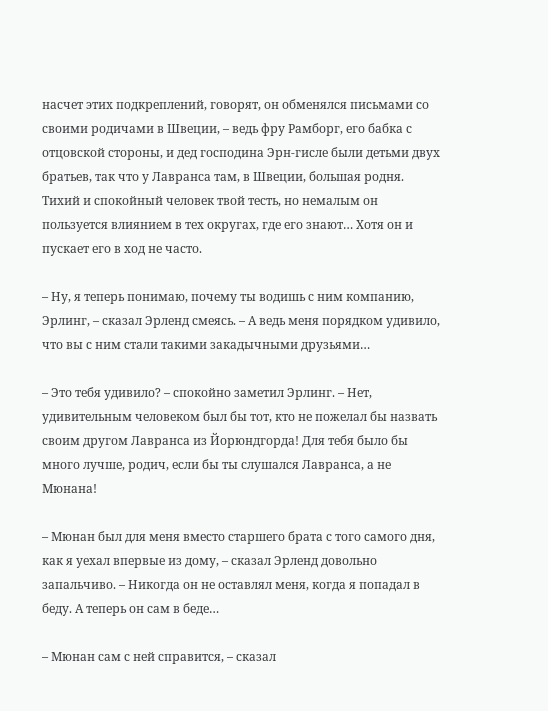насчет этих подкреплений, говорят, он обменялся письмами со своими родичами в Швеции, – ведь фру Рамборг, его бабка с отцовской стороны, и дед господина Эрн-гисле были детьми двух братьев, так что у Лавранса там, в Швеции, большая родня. Тихий и спокойный человек твой тесть, но немалым он пользуется влиянием в тех округах, где его знают… Хотя он и пускает его в ход не часто.

– Ну, я теперь понимаю, почему ты водишь с ним компанию, Эрлинг, – сказал Эрленд смеясь. – А ведь меня порядком удивило, что вы с ним стали такими закадычными друзьями…

– Это тебя удивило? – спокойно заметил Эрлинг. – Нет, удивительным человеком был бы тот, кто не пожелал бы назвать своим другом Лавранса из Йорюндгорда! Для тебя было бы много лучше, родич, если бы ты слушался Лавранса, а не Мюнана!

– Мюнан был для меня вместо старшего брата с того самого дня, как я уехал впервые из дому, – сказал Эрленд довольно запальчиво. – Никогда он не оставлял меня, когда я попадал в беду. А теперь он сам в беде…

– Мюнан сам с ней справится, – сказал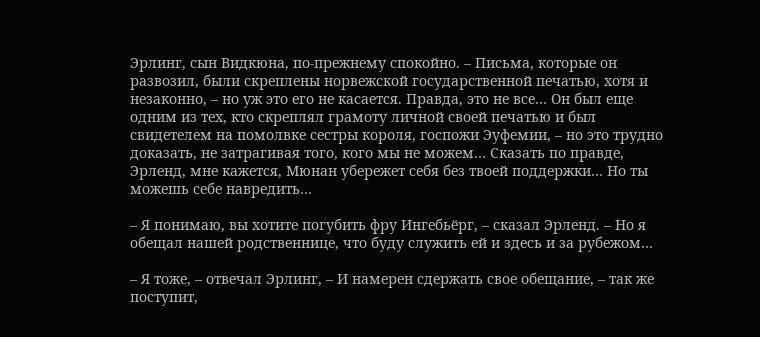Эрлинг, сын Видкюна, по-прежнему спокойно. – Письма, которые он развозил, были скреплены норвежской государственной печатью, хотя и незаконно, – но уж это его не касается. Правда, это не все… Он был еще одним из тех, кто скреплял грамоту личной своей печатью и был свидетелем на помолвке сестры короля, госпожи Эуфемии, – но это трудно доказать, не затрагивая того, кого мы не можем… Сказать по правде, Эрленд, мне кажется, Мюнан убережет себя без твоей поддержки… Но ты можешь себе навредить…

– Я понимаю, вы хотите погубить фру Ингебьёрг, – сказал Эрленд. – Но я обещал нашей родственнице, что буду служить ей и здесь и за рубежом…

– Я тоже, – отвечал Эрлинг, – И намерен сдержать свое обещание, – так же поступит,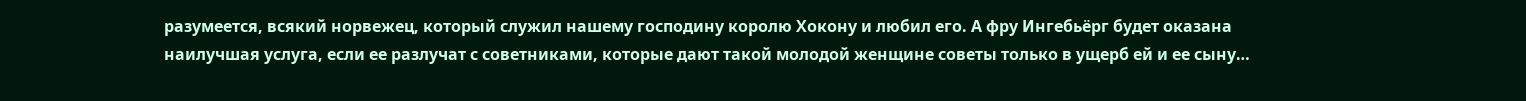разумеется, всякий норвежец, который служил нашему господину королю Хокону и любил его. А фру Ингебьёрг будет оказана наилучшая услуга, если ее разлучат с советниками, которые дают такой молодой женщине советы только в ущерб ей и ее сыну…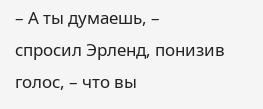– А ты думаешь, – спросил Эрленд, понизив голос, – что вы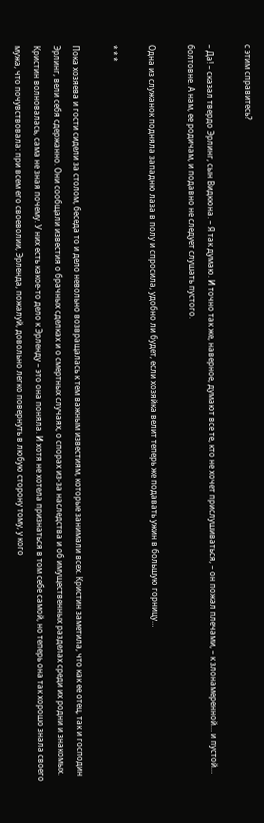с этим справитесь?

– Да! – сказал твердо Эрлинг, сын Видкюна. – Я так думаю. И точно так же, наверное, думают все те, кто не хочет прислушиваться, – он пожал плечами, – к злонамеренной… и пустой… болтовне. А нам, ее родичам, и подавно не следует слушать пустого.

Одна из служанок подняла западню лаза в полу и спросила, удобно ли будет, если хозяйка велит теперь же подавать ужин в большую горницу…

* * *

Пока хозяева и гости сидели за столом, беседа то и дело невольно возвращалась к тем важным известиям, которые занимали всех. Кристин заметила, что как ее отец, так и господин Эрлинг, вели себя сдержанно. Они сообщали известия о брачных сделках и о смертных случаях, о спорах из-за наследства и об имущественных разделах среди их родни и знакомых. Кристин волновалась, сама не зная почему. У них есть какое-то дело к Эрленду – это она поняла. И хотя не хотела признаться в том себе самой, но теперь она так хорошо знала своего мужа, что почувствовала: при всем его своеволии, Эрленда, пожалуй, довольно легко повернуть в любую сторону тому, у кого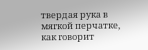твердая рука в мягкой перчатке, как говорит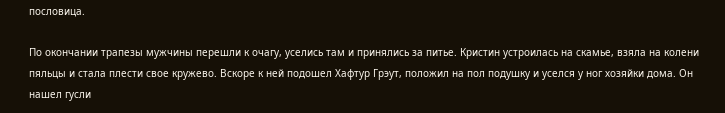пословица.

По окончании трапезы мужчины перешли к очагу, уселись там и принялись за питье. Кристин устроилась на скамье, взяла на колени пяльцы и стала плести свое кружево. Вскоре к ней подошел Хафтур Грэут, положил на пол подушку и уселся у ног хозяйки дома. Он нашел гусли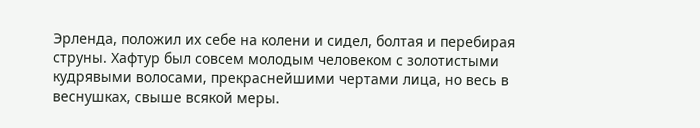Эрленда, положил их себе на колени и сидел, болтая и перебирая струны. Хафтур был совсем молодым человеком с золотистыми кудрявыми волосами, прекраснейшими чертами лица, но весь в веснушках, свыше всякой меры.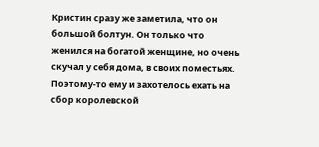Кристин сразу же заметила, что он большой болтун. Он только что женился на богатой женщине, но очень скучал у себя дома, в своих поместьях. Поэтому-то ему и захотелось ехать на сбор королевской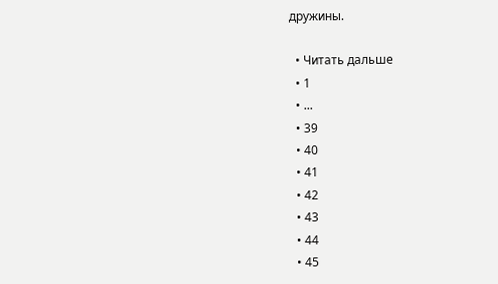дружины.

  • Читать дальше
  • 1
  • ...
  • 39
  • 40
  • 41
  • 42
  • 43
  • 44
  • 45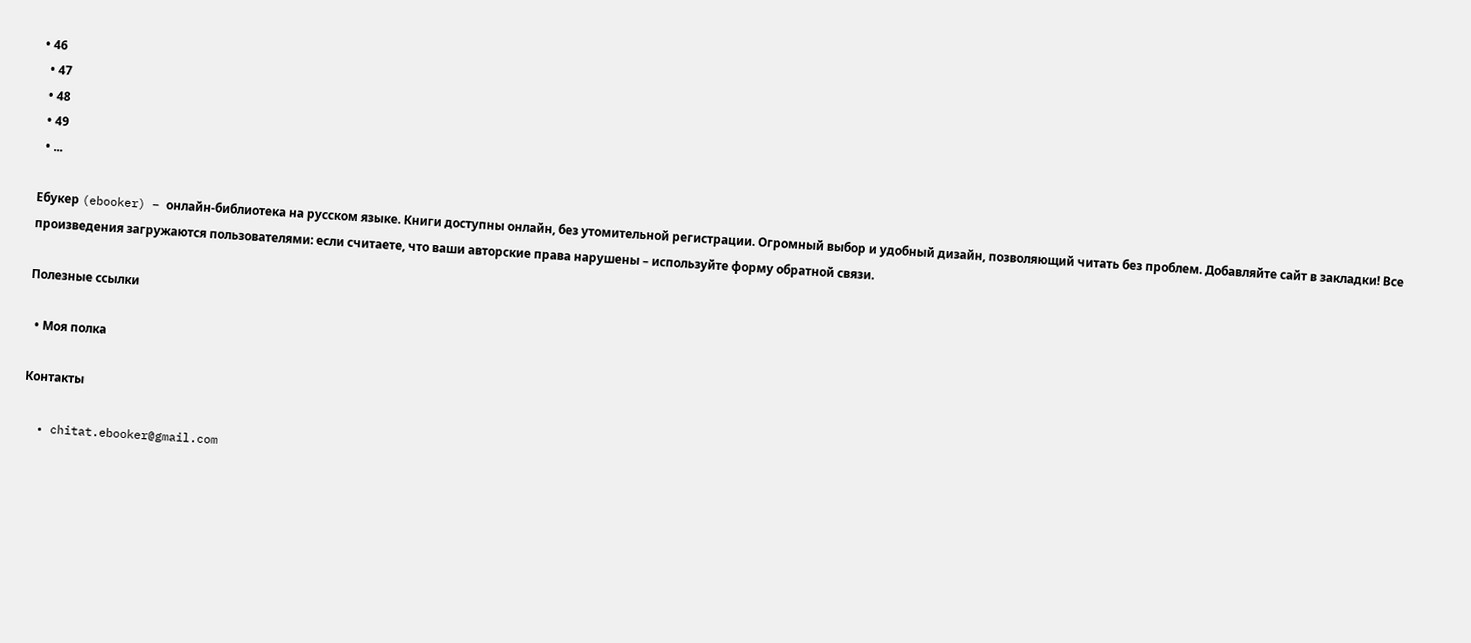• 46
  • 47
  • 48
  • 49
  • ...

Ебукер (ebooker) – онлайн-библиотека на русском языке. Книги доступны онлайн, без утомительной регистрации. Огромный выбор и удобный дизайн, позволяющий читать без проблем. Добавляйте сайт в закладки! Все произведения загружаются пользователями: если считаете, что ваши авторские права нарушены – используйте форму обратной связи.

Полезные ссылки

  • Моя полка

Контакты

  • chitat.ebooker@gmail.com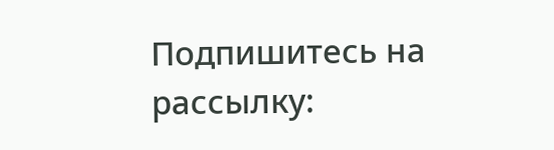Подпишитесь на рассылку: